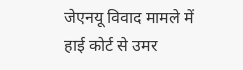जेएनयू विवाद मामले में हाई कोर्ट से उमर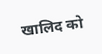खालिद को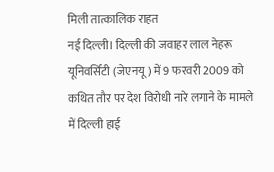मिली तात्कालिक राहत
नई दिल्ली। दिल्ली की जवाहर लाल नेहरू यूनिवर्सिटी (जेएनयू) में 9 फरवरी 2009 को कथित तौर पर देश विरोधी नारे लगाने के मामले में दिल्ली हाई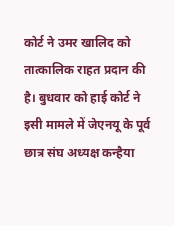कोर्ट ने उमर खालिद को तात्कालिक राहत प्रदान की है। बुधवार को हाई कोर्ट ने इसी मामले में जेएनयू के पूर्व छात्र संघ अध्यक्ष कन्हैया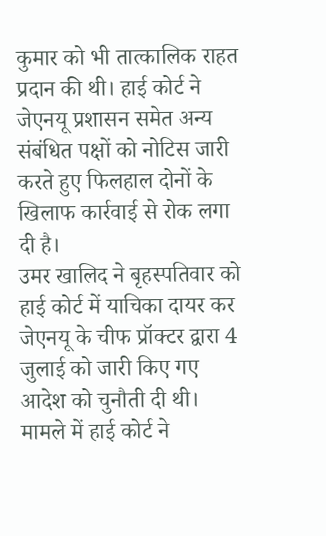कुमार को भी तात्कालिक राहत प्रदान की थी। हाई कोर्ट ने जेएनयू प्रशासन समेत अन्य संबंधित पक्षों को नोटिस जारी करते हुए फिलहाल दोनों के खिलाफ कार्रवाई से रोक लगा दी है।
उमर खालिद ने बृहस्पतिवार को हाई कोर्ट में याचिका दायर कर जेएनयू के चीफ प्रॉक्टर द्वारा 4 जुलाई को जारी किए गए आदेश को चुनौती दी थी। मामले में हाई कोर्ट ने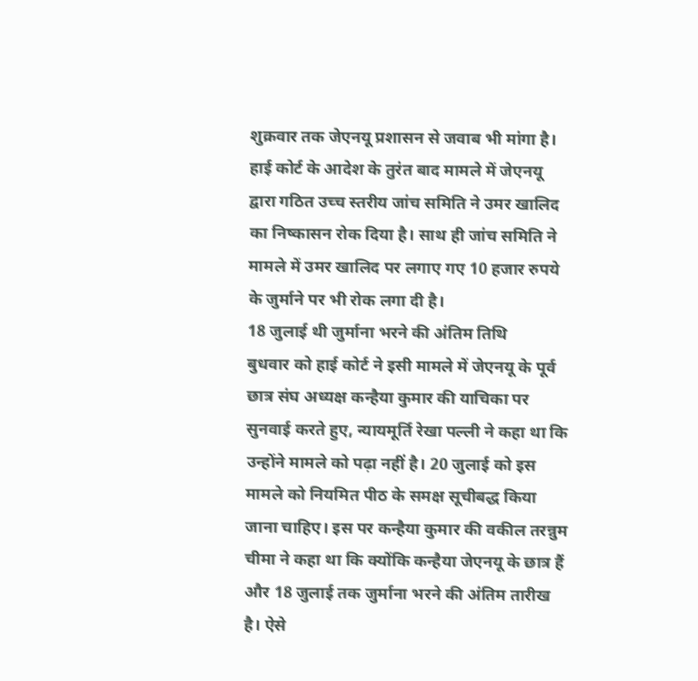शुक्रवार तक जेएनयू प्रशासन से जवाब भी मांगा है। हाई कोर्ट के आदेश के तुरंत बाद मामले में जेएनयू द्वारा गठित उच्च स्तरीय जांच समिति ने उमर खालिद का निष्कासन रोक दिया है। साथ ही जांच समिति ने मामले में उमर खालिद पर लगाए गए 10 हजार रुपये के जुर्माने पर भी रोक लगा दी है।
18 जुलाई थी जुर्माना भरने की अंतिम तिथि
बुधवार को हाई कोर्ट ने इसी मामले में जेएनयू के पूर्व छात्र संघ अध्यक्ष कन्हैया कुमार की याचिका पर सुनवाई करते हुए, न्यायमूर्ति रेखा पल्ली ने कहा था कि उन्होंने मामले को पढ़ा नहीं है। 20 जुलाई को इस मामले को नियमित पीठ के समक्ष सूचीबद्ध किया जाना चाहिए। इस पर कन्हैया कुमार की वकील तरन्नुम चीमा ने कहा था कि क्योंकि कन्हैया जेएनयू के छात्र हैं और 18 जुलाई तक जुर्माना भरने की अंतिम तारीख है। ऐसे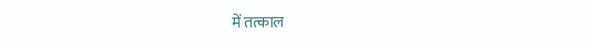में तत्काल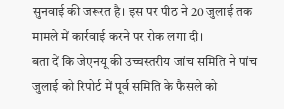सुनवाई की जरूरत है। इस पर पीठ ने 20 जुलाई तक मामले में कार्रवाई करने पर रोक लगा दी।
बता दें कि जेएनयू की उच्चस्तरीय जांच समिति ने पांच जुलाई को रिपोर्ट में पूर्व समिति के फैसले को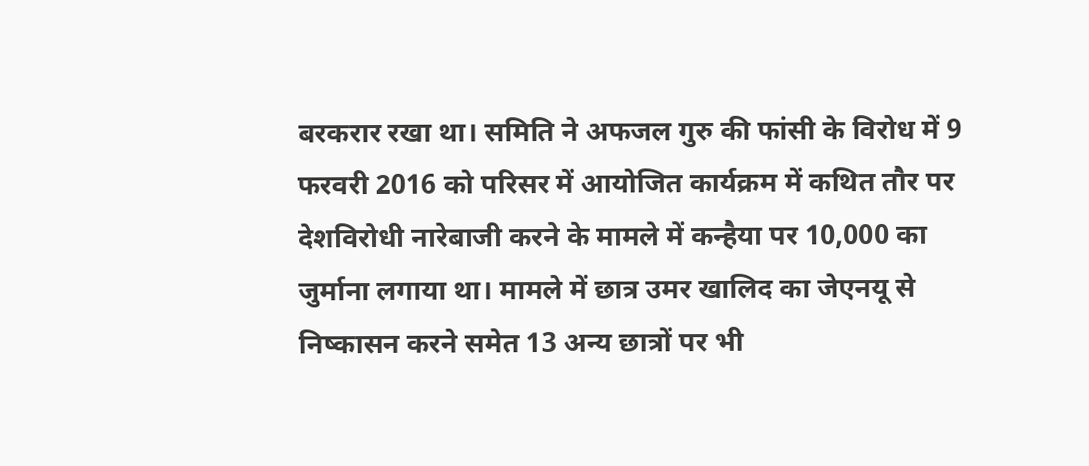बरकरार रखा था। समिति ने अफजल गुरु की फांसी के विरोध में 9 फरवरी 2016 को परिसर में आयोजित कार्यक्रम में कथित तौर पर देशविरोधी नारेबाजी करने के मामले में कन्हैया पर 10,000 का जुर्माना लगाया था। मामले में छात्र उमर खालिद का जेएनयू से निष्कासन करने समेत 13 अन्य छात्रों पर भी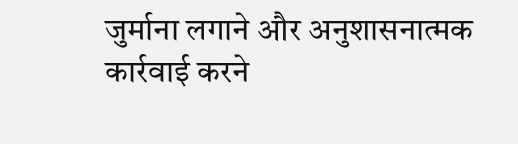जुर्माना लगाने और अनुशासनात्मक कार्रवाई करने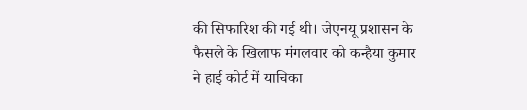की सिफारिश की गई थी। जेएनयू प्रशासन के फैसले के खिलाफ मंगलवार को कन्हैया कुमार ने हाई कोर्ट में याचिका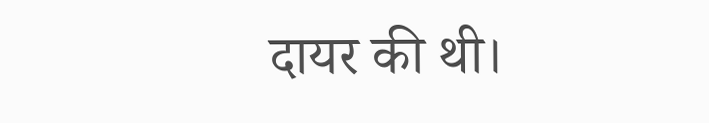दायर की थी।